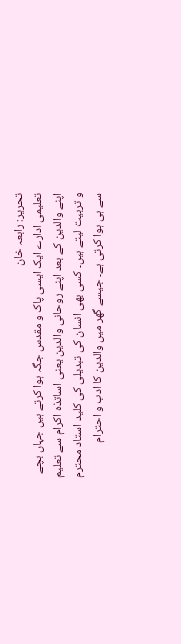تحریر: رابعہ خان
تعلیمی ادارے ایک ایسی پاک و مقدس جگہ ہوا کرتے ہیں جہاں بچے اپنے والدین کے بعد اپنے روحانی والدین یعنی اساتذہ اکرام سے تعلیم و تربیت لیتے ہیں۔ کسی بھی انسان کی تبدیلی کی کلید استاد محترم سے ہی ہوا کرتی ہے۔ جیسے گھر میں والدین کا ادب و احترام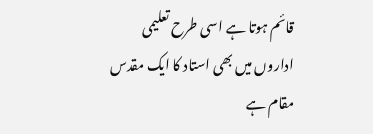قائم ہوتا ہے اسی طرح تعلیمی اداروں میں بھی استاد کا ایک مقدس مقام ہے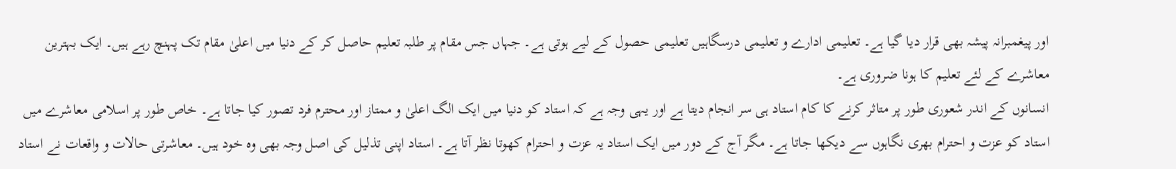اور پیغمبرانہ پیشہ بھی قرار دیا گیا ہے۔ تعلیمی ادارے و تعلیمی درسگاہیں تعلیمی حصول کے لیے ہوتی ہے۔ جہاں جس مقام پر طلبہ تعلیم حاصل کر کے دنیا میں اعلیٰ مقام تک پہنچ رہے ہیں۔ ایک بہترین معاشرے کے لئے تعلیم کا ہونا ضروری ہے۔
انسانوں کے اندر شعوری طور پر متاثر کرنے کا کام استاد ہی سر انجام دیتا ہے اور یہی وجہ ہے کہ استاد کو دنیا میں ایک الگ اعلیٰ و ممتاز اور محترم فرد تصور کیا جاتا ہے۔ خاص طور پر اسلامی معاشرے میں استاد کو عزت و احترام بھری نگاہوں سے دیکھا جاتا ہے۔ مگر آج کے دور میں ایک استاد یہ عزت و احترام کھوتا نظر آتا ہے۔ استاد اپنی تذلیل کی اصل وجہ بھی وہ خود ہیں۔ معاشرتی حالات و واقعات نے استاد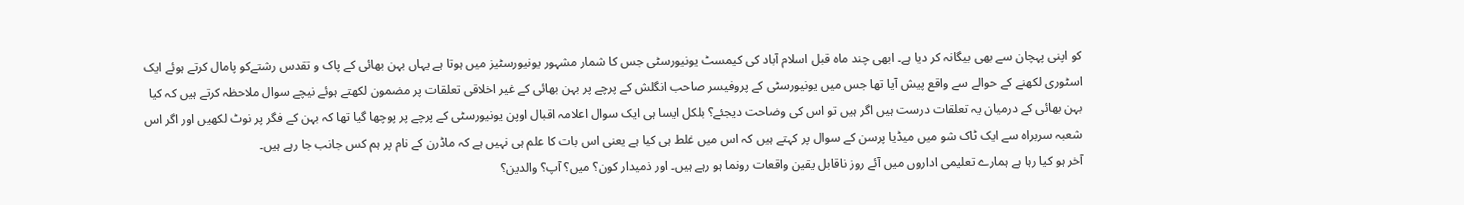کو اپنی پہچان سے بھی بیگانہ کر دیا ہے۔ ابھی چند ماہ قبل اسلام آباد کی کیمسٹ یونیورسٹی جس کا شمار مشہور یونیورسٹیز میں ہوتا ہے یہاں بہن بھائی کے پاک و تقدس رشتےکو پامال کرتے ہوئے ایک اسٹوری لکھنے کے حوالے سے واقع پیش آیا تھا جس میں یونیورسٹی کے پروفیسر صاحب انگلش کے پرچے پر بہن بھائی کے غیر اخلاقی تعلقات پر مضمون لکھتے ہوئے نیچے سوال ملاحظہ کرتے ہیں کہ کیا بہن بھائی کے درمیان یہ تعلقات درست ہیں اگر ہیں تو اس کی وضاحت دیجئے؟ بلکل ایسا ہی ایک سوال اعلامہ اقبال اوپن یونیورسٹی کے پرچے پر پوچھا گیا تھا کہ بہن کے فگر پر نوٹ لکھیں اور اگر اس شعبہ سربراہ سے ایک ٹاک شو میں میڈیا پرسن کے سوال پر کہتے ہیں کہ اس میں غلط ہی کیا ہے یعنی اس بات کا علم ہی نہیں ہے کہ ماڈرن کے نام پر ہم کس جانب جا رہے ہیں۔
آخر ہو کیا رہا ہے ہمارے تعلیمی اداروں میں آئے روز ناقابل یقین واقعات رونما ہو رہے ہیں۔ اور ذمیدار کون؟ میں؟ آپ؟ والدین؟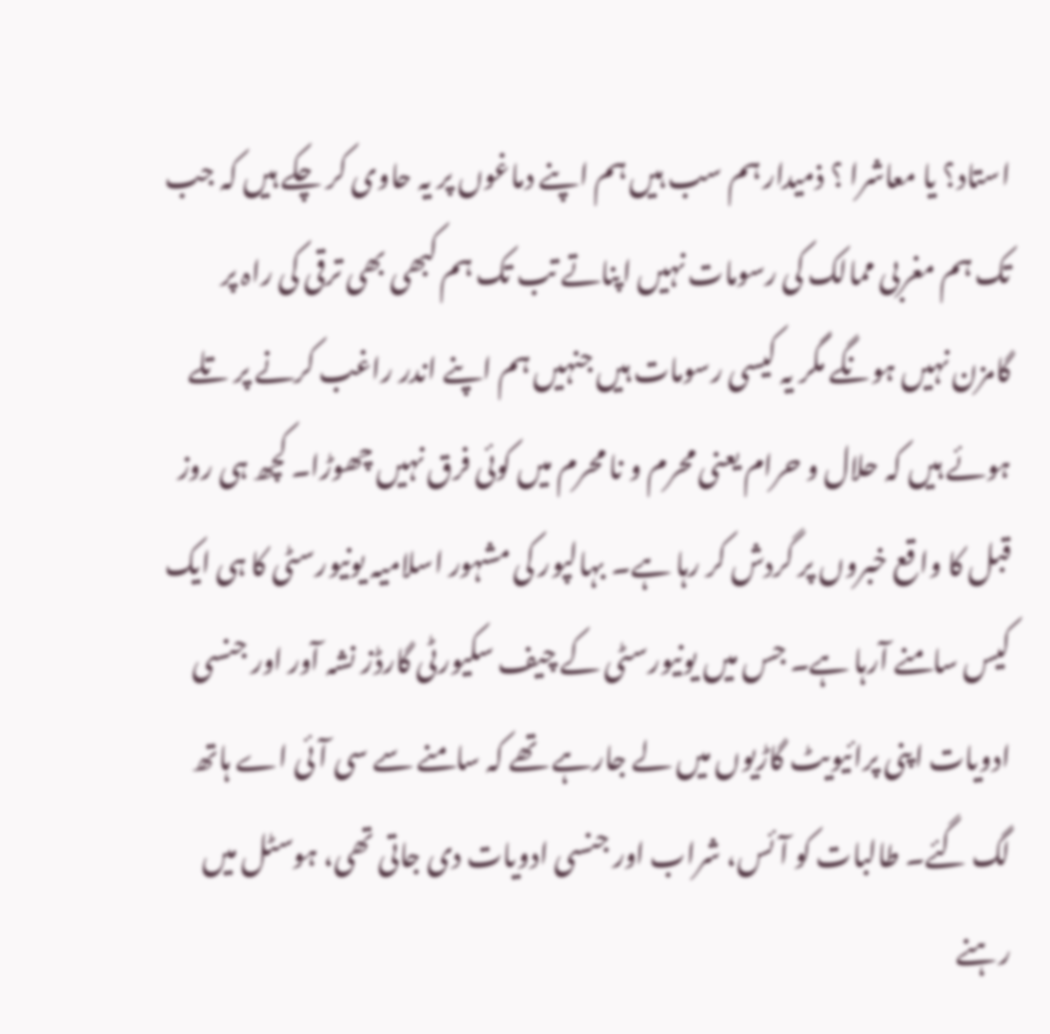استاد؟ یا معاشرا ؟ ذمیدار ہم سب ہیں ہم اپنے دماغوں پر یہ حاوی کر چکے ہیں کہ جب تک ہم مغربی ممالک کی رسومات نہیں اپناتے تب تک ہم کبھی بھی ترقی کی راہ پر گامزن نہیں ہونگے مگر یہ کیسی رسومات ہیں جنہیں ہم اپنے اندر راغب کرنے پر تلے ہوئے ہیں کہ حلال و حرام یعنی محرم و نا محرم میں کوئی فرق نہیں چھوڑا۔ کچھ ہی روز قبل کا واقع خبروں پر گردش کر رہا ہے۔ بہالپور کی مشہور اسلامیہ یونیورسٹی کا ہی ایک کیس سامنے آرہا ہے۔ جس میں یونیورسٹی کے چیف سکیورٹی گارڈز نشہ آور اور جنسی ادویات اپنی پرائیویٹ گاڑیوں میں لے جارہے تھے کہ سامنے سے سی آئی اے ہاتھ لگ گئے۔ طالبات کو آئس، شراب اور جنسی ادویات دی جاتی تھی، ہوسٹل میں رہنے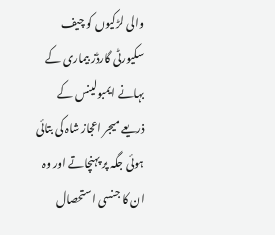والی لڑکیوں کو چیف سکیورٹی گارڈز بیماری کے بہانے ایمبولینس کے ذریعے میجر اعجاز شاہ کی بتائی ہوئی جگہ پر پہنچاتے اور وہ ان کا جنسی استحصال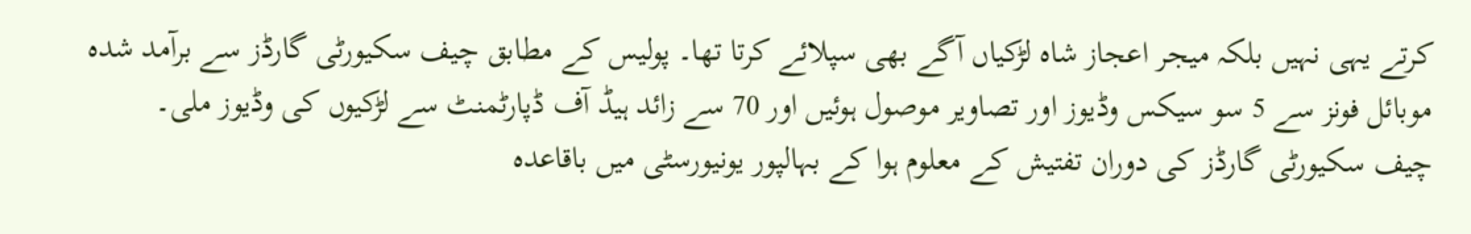کرتے یہی نہیں بلکہ میجر اعجاز شاہ لڑکیاں آگے بھی سپلائے کرتا تھا۔ پولیس کے مطابق چیف سکیورٹی گارڈز سے برآمد شدہ موبائل فونز سے 5 سو سیکس وڈیوز اور تصاویر موصول ہوئیں اور 70 سے زائد ہیڈ آف ڈپارٹمنٹ سے لڑکیوں کی وڈیوز ملی۔
چیف سکیورٹی گارڈز کی دوران تفتیش کے معلوم ہوا کے بہالپور یونیورسٹی میں باقاعدہ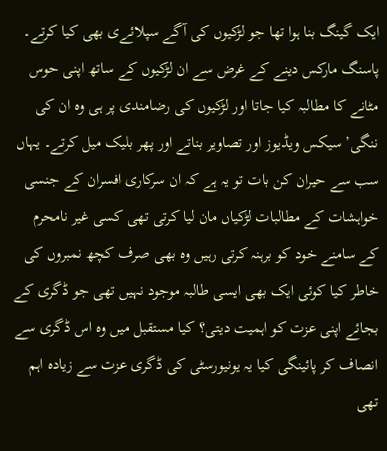ایک گینگ بنا ہوا تھا جو لڑکیوں کی آگے سپلائےی بھی کیا کرتے۔ پاسنگ مارکس دینے کے غرض سے ان لڑکیوں کے ساتھ اپنی حوس مٹانے کا مطالبہ کیا جاتا اور لڑکیوں کی رضامندی پر ہی وہ ان کی ننگی’ سیکس ویڈیوز اور تصاویر بناتے اور پھر بلیک میل کرتے۔ یہاں سب سے حیران کن بات تو یہ ہے کہ ان سرکاری افسران کے جنسی خواہشات کے مطالبات لڑکیاں مان لیا کرتی تھی کسی غیر نامحرم کے سامنے خود کو برہنہ کرتی رہیں وہ بھی صرف کچھ نمبروں کی خاطر کیا کوئی ایک بھی ایسی طالبہ موجود نہیں تھی جو ڈگری کے بجائے اپنی عزت کو اہمیت دیتی؟ کیا مستقبل میں وہ اس ڈگری سے انصاف کر پائینگی کیا یہ یونیورسٹی کی ڈگری عزت سے زیادہ اہم تھی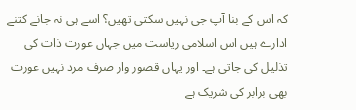کہ اس کے بنا آپ جی نہیں سکتی تھیں؟ اسے ہی نہ جانے کتنے ادارے ہیں اس اسلامی ریاست میں جہاں عورت ذات کی تذلیل کی جاتی ہے۔ اور یہاں قصور وار صرف مرد نہیں عورت بھی برابر کی شریک ہے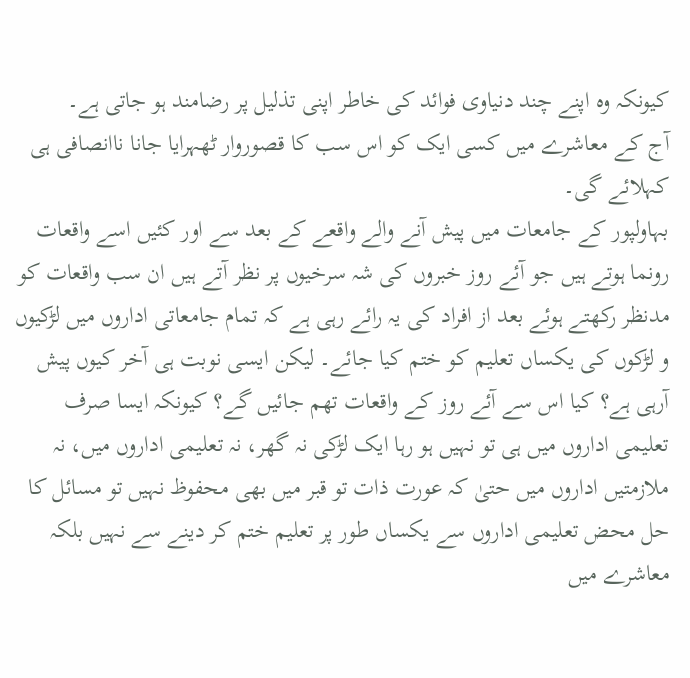کیونکہ وہ اپنے چند دنیاوی فوائد کی خاطر اپنی تذلیل پر رضامند ہو جاتی ہے۔
آج کے معاشرے میں کسی ایک کو اس سب کا قصوروار ٹھہرایا جانا ناانصافی ہی کہلائے گی۔
بہاولپور کے جامعات میں پیش آنے والے واقعے کے بعد سے اور کئیں اسے واقعات رونما ہوتے ہیں جو آئے روز خبروں کی شہ سرخیوں پر نظر آتے ہیں ان سب واقعات کو مدنظر رکھتے ہوئے بعد از افراد کی یہ رائے رہی ہے کہ تمام جامعاتی اداروں میں لڑکیوں و لڑکوں کی یکساں تعلیم کو ختم کیا جائے۔ لیکن ایسی نوبت ہی آخر کیوں پیش آرہی ہے؟ کیا اس سے آئے روز کے واقعات تھم جائیں گے؟ کیونکہ ایسا صرف تعلیمی اداروں میں ہی تو نہیں ہو رہا ایک لڑکی نہ گھر، نہ تعلیمی اداروں میں، نہ ملازمتیں اداروں میں حتیٰ کہ عورت ذات تو قبر میں بھی محفوظ نہیں تو مسائل کا حل محض تعلیمی اداروں سے یکساں طور پر تعلیم ختم کر دینے سے نہیں بلکہ معاشرے میں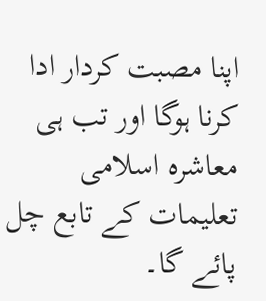اپنا مصبت کردار ادا کرنا ہوگا اور تب ہی معاشرہ اسلامی تعلیمات کے تابع چل پائے گا۔